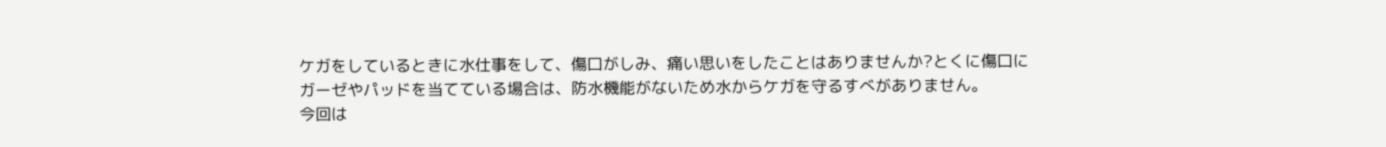ケガをしているときに水仕事をして、傷口がしみ、痛い思いをしたことはありませんか?とくに傷口にガーゼやパッドを当てている場合は、防水機能がないため水からケガを守るすべがありません。
今回は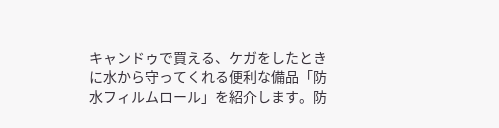キャンドゥで買える、ケガをしたときに水から守ってくれる便利な備品「防水フィルムロール」を紹介します。防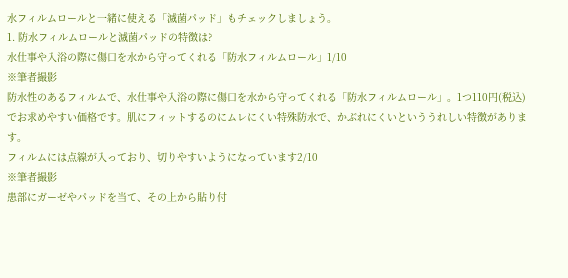水フィルムロールと一緒に使える「滅菌パッド」もチェックしましょう。
1. 防水フィルムロールと滅菌パッドの特徴は?
水仕事や入浴の際に傷口を水から守ってくれる「防水フィルムロール」1/10
※筆者撮影
防水性のあるフィルムで、水仕事や入浴の際に傷口を水から守ってくれる「防水フィルムロール」。1つ110円(税込)でお求めやすい価格です。肌にフィットするのにムレにくい特殊防水で、かぶれにくいといううれしい特徴があります。
フィルムには点線が入っており、切りやすいようになっています2/10
※筆者撮影
患部にガーゼやパッドを当て、その上から貼り付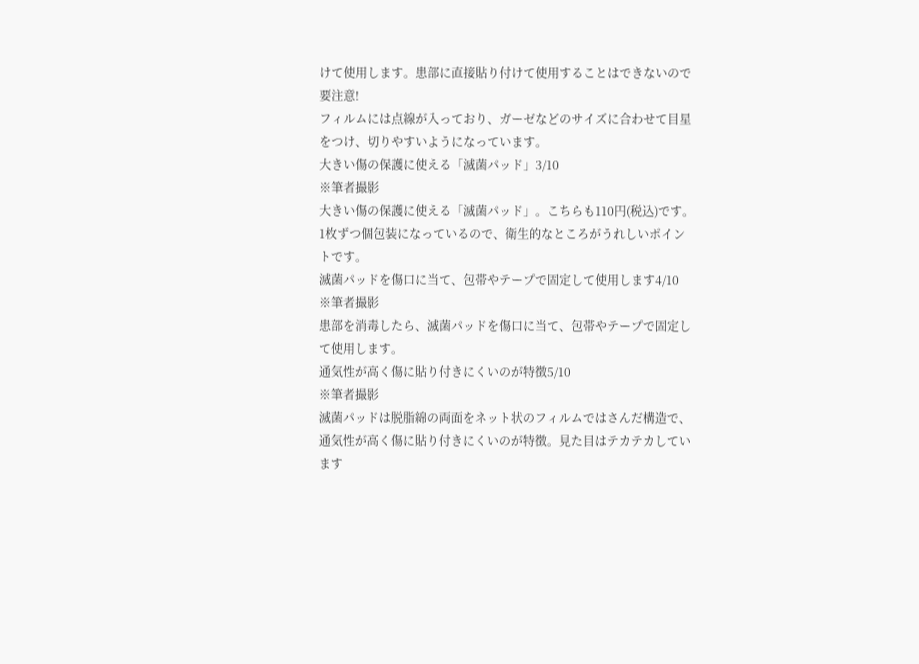けて使用します。患部に直接貼り付けて使用することはできないので要注意!
フィルムには点線が入っており、ガーゼなどのサイズに合わせて目星をつけ、切りやすいようになっています。
大きい傷の保護に使える「滅菌パッド」3/10
※筆者撮影
大きい傷の保護に使える「滅菌パッド」。こちらも110円(税込)です。1枚ずつ個包装になっているので、衛生的なところがうれしいポイントです。
滅菌パッドを傷口に当て、包帯やテープで固定して使用します4/10
※筆者撮影
患部を消毒したら、滅菌パッドを傷口に当て、包帯やテープで固定して使用します。
通気性が高く傷に貼り付きにくいのが特徴5/10
※筆者撮影
滅菌パッドは脱脂綿の両面をネット状のフィルムではさんだ構造で、通気性が高く傷に貼り付きにくいのが特徴。見た目はテカテカしています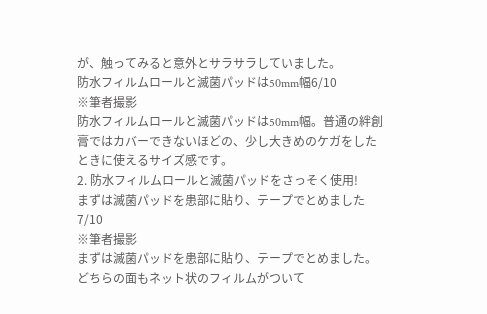が、触ってみると意外とサラサラしていました。
防水フィルムロールと滅菌パッドは50mm幅6/10
※筆者撮影
防水フィルムロールと滅菌パッドは50mm幅。普通の絆創膏ではカバーできないほどの、少し大きめのケガをしたときに使えるサイズ感です。
2. 防水フィルムロールと滅菌パッドをさっそく使用!
まずは滅菌パッドを患部に貼り、テープでとめました7/10
※筆者撮影
まずは滅菌パッドを患部に貼り、テープでとめました。どちらの面もネット状のフィルムがついて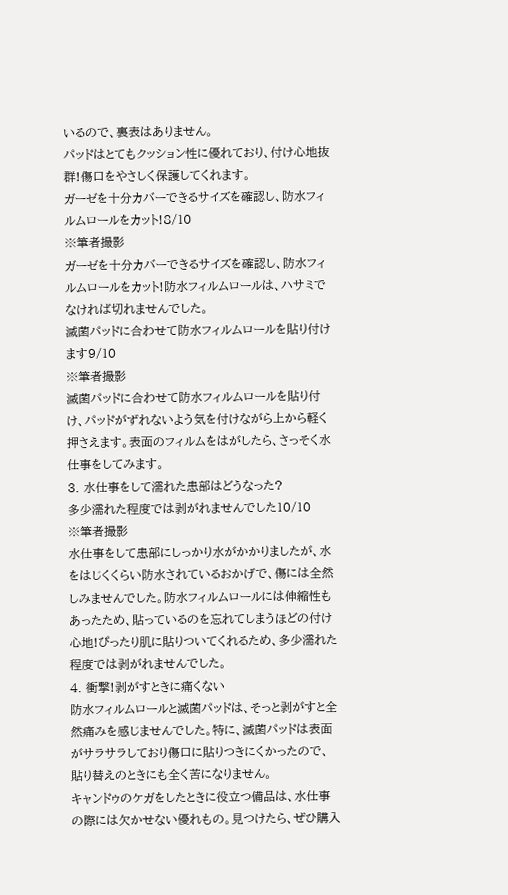いるので、裏表はありません。
パッドはとてもクッション性に優れており、付け心地抜群!傷口をやさしく保護してくれます。
ガーゼを十分カバーできるサイズを確認し、防水フィルムロールをカット!8/10
※筆者撮影
ガーゼを十分カバーできるサイズを確認し、防水フィルムロールをカット!防水フィルムロールは、ハサミでなければ切れませんでした。
滅菌パッドに合わせて防水フィルムロールを貼り付けます9/10
※筆者撮影
滅菌パッドに合わせて防水フィルムロールを貼り付け、パッドがずれないよう気を付けながら上から軽く押さえます。表面のフィルムをはがしたら、さっそく水仕事をしてみます。
3. 水仕事をして濡れた患部はどうなった?
多少濡れた程度では剥がれませんでした10/10
※筆者撮影
水仕事をして患部にしっかり水がかかりましたが、水をはじくくらい防水されているおかげで、傷には全然しみませんでした。防水フィルムロールには伸縮性もあったため、貼っているのを忘れてしまうほどの付け心地!ぴったり肌に貼りついてくれるため、多少濡れた程度では剥がれませんでした。
4. 衝撃!剥がすときに痛くない
防水フィルムロールと滅菌パッドは、そっと剥がすと全然痛みを感じませんでした。特に、滅菌パッドは表面がサラサラしており傷口に貼りつきにくかったので、貼り替えのときにも全く苦になりません。
キャンドゥのケガをしたときに役立つ備品は、水仕事の際には欠かせない優れもの。見つけたら、ぜひ購入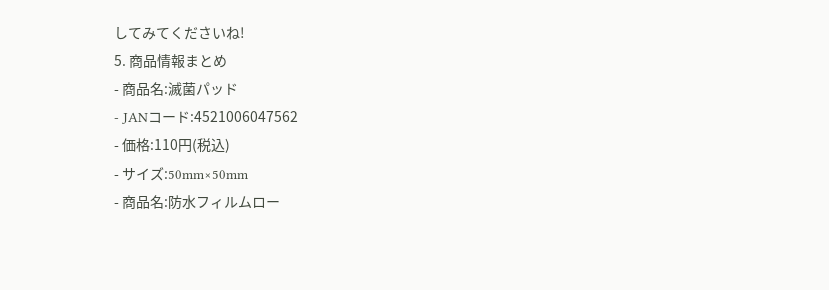してみてくださいね!
5. 商品情報まとめ
- 商品名:滅菌パッド
- JANコード:4521006047562
- 価格:110円(税込)
- サイズ:50mm×50mm
- 商品名:防水フィルムロー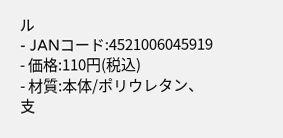ル
- JANコード:4521006045919
- 価格:110円(税込)
- 材質:本体/ポリウレタン、支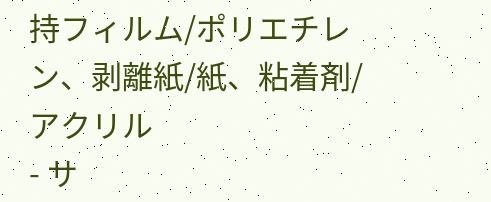持フィルム/ポリエチレン、剥離紙/紙、粘着剤/アクリル
- サ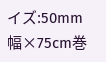イズ:50mm幅×75cm巻